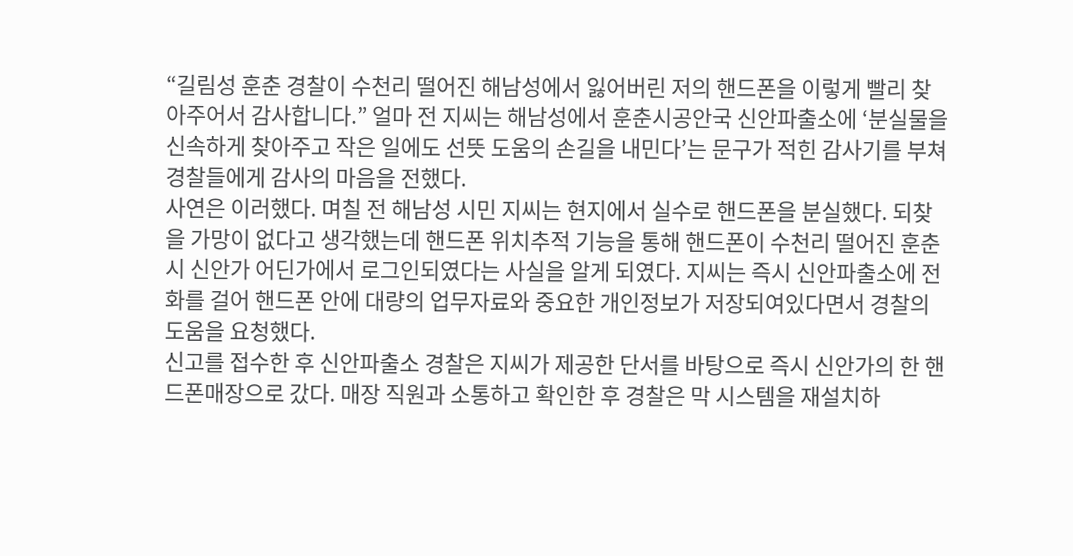“길림성 훈춘 경찰이 수천리 떨어진 해남성에서 잃어버린 저의 핸드폰을 이렇게 빨리 찾아주어서 감사합니다.” 얼마 전 지씨는 해남성에서 훈춘시공안국 신안파출소에 ‘분실물을 신속하게 찾아주고 작은 일에도 선뜻 도움의 손길을 내민다’는 문구가 적힌 감사기를 부쳐 경찰들에게 감사의 마음을 전했다.
사연은 이러했다. 며칠 전 해남성 시민 지씨는 현지에서 실수로 핸드폰을 분실했다. 되찾을 가망이 없다고 생각했는데 핸드폰 위치추적 기능을 통해 핸드폰이 수천리 떨어진 훈춘시 신안가 어딘가에서 로그인되였다는 사실을 알게 되였다. 지씨는 즉시 신안파출소에 전화를 걸어 핸드폰 안에 대량의 업무자료와 중요한 개인정보가 저장되여있다면서 경찰의 도움을 요청했다.
신고를 접수한 후 신안파출소 경찰은 지씨가 제공한 단서를 바탕으로 즉시 신안가의 한 핸드폰매장으로 갔다. 매장 직원과 소통하고 확인한 후 경찰은 막 시스템을 재설치하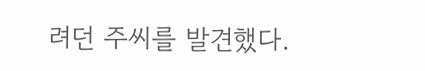려던 주씨를 발견했다.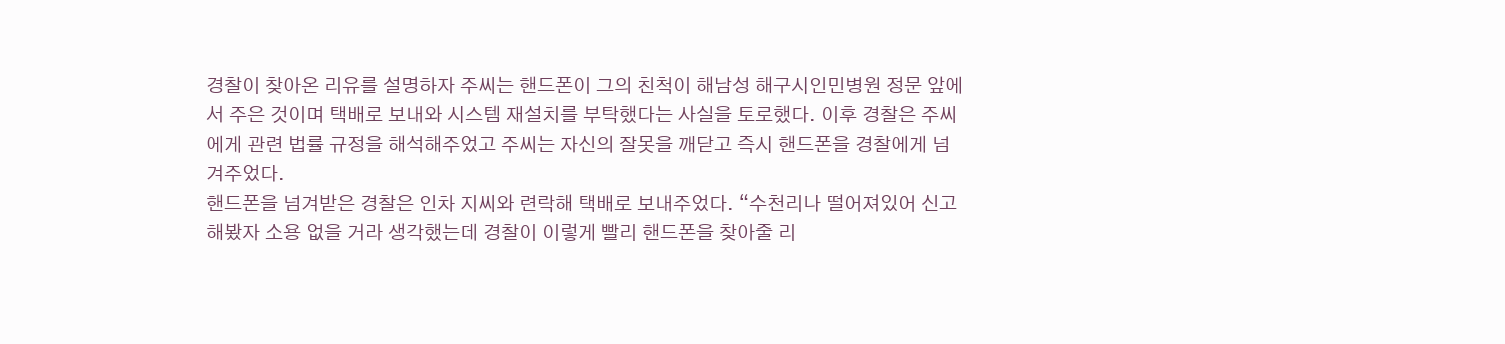경찰이 찾아온 리유를 설명하자 주씨는 핸드폰이 그의 친척이 해남성 해구시인민병원 정문 앞에서 주은 것이며 택배로 보내와 시스템 재설치를 부탁했다는 사실을 토로했다. 이후 경찰은 주씨에게 관련 법률 규정을 해석해주었고 주씨는 자신의 잘못을 깨닫고 즉시 핸드폰을 경찰에게 넘겨주었다.
핸드폰을 넘겨받은 경찰은 인차 지씨와 련락해 택배로 보내주었다. “수천리나 떨어져있어 신고해봤자 소용 없을 거라 생각했는데 경찰이 이렇게 빨리 핸드폰을 찾아줄 리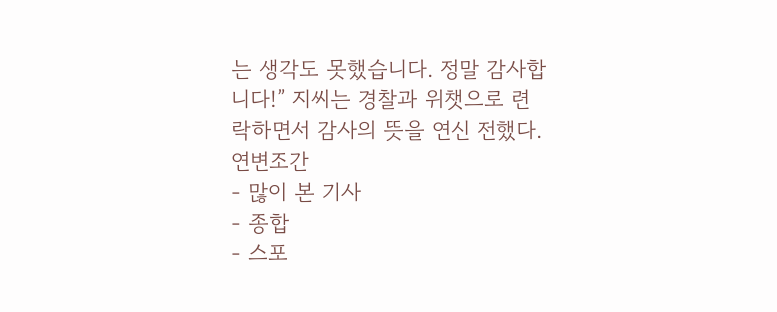는 생각도 못했습니다. 정말 감사합니다!” 지씨는 경찰과 위챗으로 련락하면서 감사의 뜻을 연신 전했다.
연변조간
- 많이 본 기사
- 종합
- 스포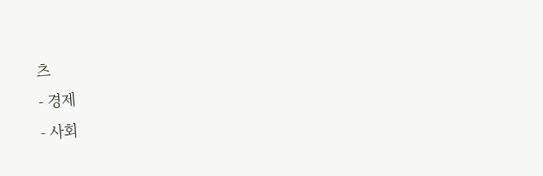츠
- 경제
- 사회